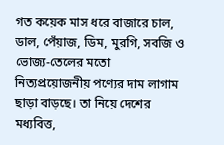গত কয়েক মাস ধরে বাজারে চাল, ডাল, পেঁয়াজ, ডিম, মুরগি, সবজি ও ভোজ্য-তেলের মতো নিত্যপ্রয়োজনীয় পণ্যের দাম লাগাম ছাড়া বাড়ছে। তা নিয়ে দেশের মধ্যবিত্ত,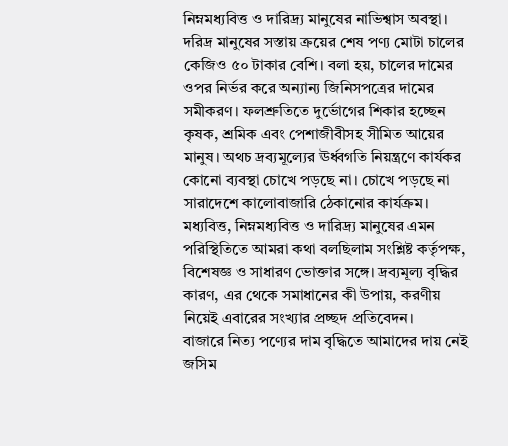নিম্নমধ্যবিত্ত ও দারিদ্র্য মানুষের নাভিশ্বাস অবস্থা। দরিদ্র মানুষের সস্তায় ক্রয়ের শেষ পণ্য মোটা চালের কেজিও ৫০ টাকার বেশি। বলা হয়, চালের দামের ওপর নির্ভর করে অন্যান্য জিনিসপত্রের দামের সমীকরণ। ফলশ্রুতিতে দুর্ভোগের শিকার হচ্ছেন কৃষক, শ্রমিক এবং পেশাজীবীসহ সীমিত আয়ের মানুষ। অথচ দ্রব্যমূল্যের ঊর্ধ্বগতি নিয়ন্ত্রণে কার্যকর কোনো ব্যবস্থা চোখে পড়ছে না। চোখে পড়ছে না সারাদেশে কালোবাজারি ঠেকানোর কার্যক্রম।
মধ্যবিত্ত, নিম্নমধ্যবিত্ত ও দারিদ্র্য মানুষের এমন পরিস্থিতিতে আমরা কথা বলছিলাম সংশ্লিষ্ট কর্তৃপক্ষ, বিশেষজ্ঞ ও সাধারণ ভোক্তার সঙ্গে। দ্রব্যমূল্য বৃদ্ধির কারণ, এর থেকে সমাধানের কী উপায়, করণীয় নিয়েই এবারের সংখ্যার প্রচ্ছদ প্রতিবেদন।
বাজারে নিত্য পণ্যের দাম বৃদ্ধিতে আমাদের দায় নেই
জসিম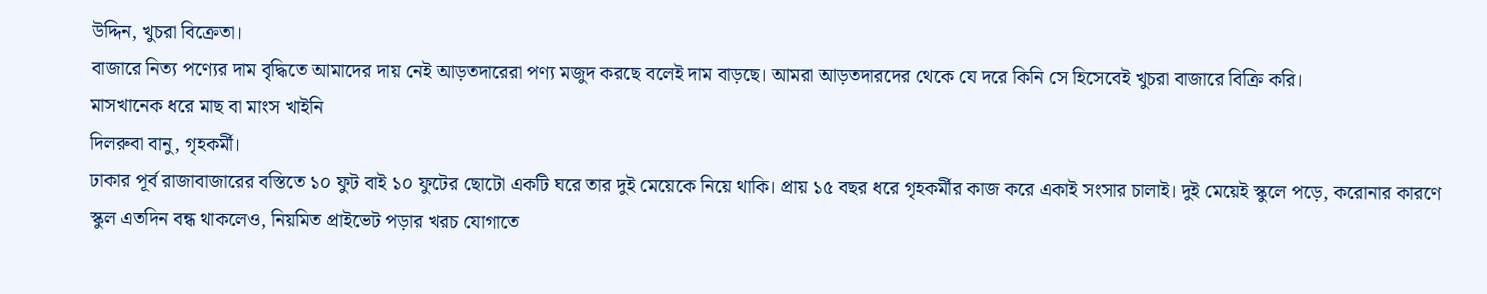উদ্দিন, খুচরা বিক্রেতা।
বাজারে নিত্য পণ্যের দাম বৃদ্ধিতে আমাদের দায় নেই আড়তদারেরা পণ্য মজুদ করছে বলেই দাম বাড়ছে। আমরা আড়তদারদের থেকে যে দরে কিনি সে হিসেবেই খুচরা বাজারে বিক্রি করি।
মাসখানেক ধরে মাছ বা মাংস খাইনি
দিলরুবা বানু, গৃহকর্মী।
ঢাকার পূর্ব রাজাবাজারের বস্তিতে ১০ ফুট বাই ১০ ফুটের ছোটো একটি ঘরে তার দুই মেয়েকে নিয়ে থাকি। প্রায় ১৫ বছর ধরে গৃহকর্মীর কাজ করে একাই সংসার চালাই। দুই মেয়েই স্কুলে পড়ে, করোনার কারণে স্কুল এতদিন বন্ধ থাকলেও, নিয়মিত প্রাইভেট পড়ার খরচ যোগাতে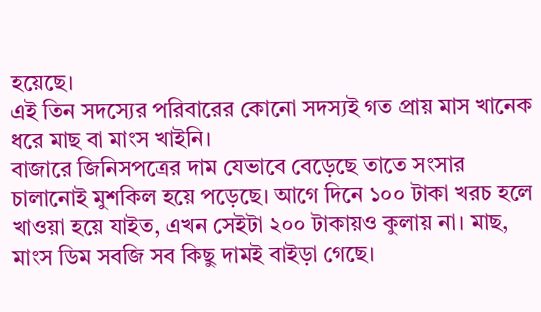হয়েছে।
এই তিন সদস্যের পরিবারের কোনো সদস্যই গত প্রায় মাস খানেক ধরে মাছ বা মাংস খাইনি।
বাজারে জিনিসপত্রের দাম যেভাবে বেড়েছে তাতে সংসার চালানোই মুশকিল হয়ে পড়েছে। আগে দিনে ১০০ টাকা খরচ হলে খাওয়া হয়ে যাইত, এখন সেইটা ২০০ টাকায়ও কুলায় না। মাছ, মাংস ডিম সবজি সব কিছু দামই বাইড়া গেছে।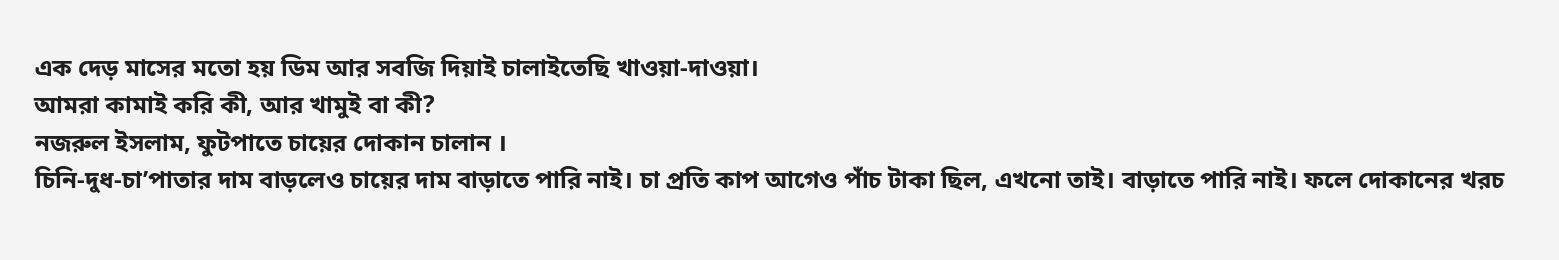এক দেড় মাসের মতো হয় ডিম আর সবজি দিয়াই চালাইতেছি খাওয়া-দাওয়া।
আমরা কামাই করি কী, আর খামুই বা কী?
নজরুল ইসলাম, ফুটপাতে চায়ের দোকান চালান ।
চিনি-দুধ-চা’পাতার দাম বাড়লেও চায়ের দাম বাড়াতে পারি নাই। চা প্রতি কাপ আগেও পাঁচ টাকা ছিল, এখনো তাই। বাড়াতে পারি নাই। ফলে দোকানের খরচ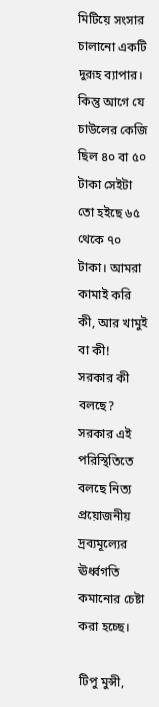মিটিয়ে সংসার চালানো একটি দুরূহ ব্যাপার।
কিন্তু আগে যে চাউলের কেজি ছিল ৪০ বা ৫০ টাকা সেইটা তো হইছে ৬৫ থেকে ৭০ টাকা। আমরা কামাই করি কী, আর খামুই বা কী!
সরকার কী বলছে?
সরকার এই পরিস্থিতিতে বলছে নিত্য প্রয়োজনীয় দ্রব্যমূল্যের ঊর্ধ্বগতি কমানোর চেষ্টা করা হচ্ছে।

টিপু মুন্সী,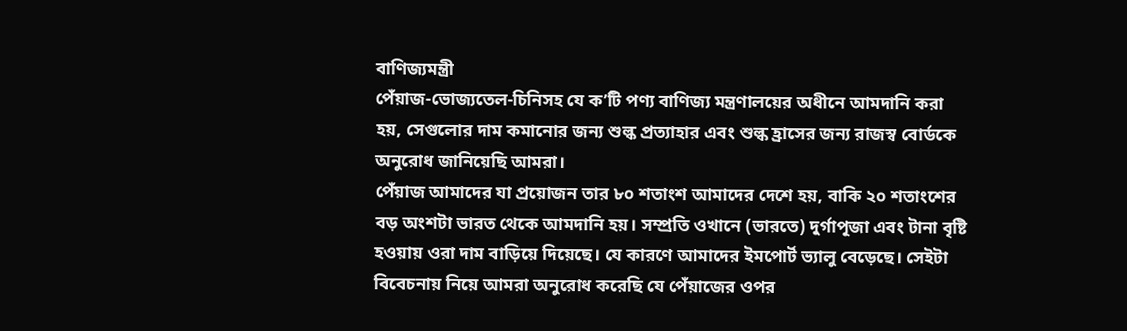বাণিজ্যমন্ত্রী
পেঁয়াজ-ভোজ্যতেল-চিনিসহ যে ক’টি পণ্য বাণিজ্য মন্ত্রণালয়ের অধীনে আমদানি করা হয়, সেগুলোর দাম কমানোর জন্য শুল্ক প্রত্যাহার এবং শুল্ক হ্রাসের জন্য রাজস্ব বোর্ডকে অনুরোধ জানিয়েছি আমরা।
পেঁয়াজ আমাদের যা প্রয়োজন তার ৮০ শতাংশ আমাদের দেশে হয়, বাকি ২০ শতাংশের বড় অংশটা ভারত থেকে আমদানি হয়। সম্প্রতি ওখানে (ভারতে) দুর্গাপূজা এবং টানা বৃষ্টি হওয়ায় ওরা দাম বাড়িয়ে দিয়েছে। যে কারণে আমাদের ইমপোর্ট ভ্যালু বেড়েছে। সেইটা বিবেচনায় নিয়ে আমরা অনুরোধ করেছি যে পেঁয়াজের ওপর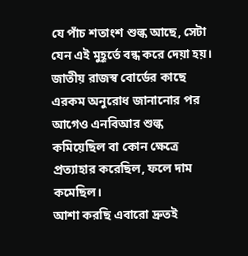যে পাঁচ শতাংশ শুল্ক আছে, সেটা যেন এই মুহূর্তে বন্ধ করে দেয়া হয়।
জাতীয় রাজস্ব বোর্ডের কাছে এরকম অনুরোধ জানানোর পর আগেও এনবিআর শুল্ক কমিয়েছিল বা কোন ক্ষেত্রে প্রত্যাহার করেছিল, ফলে দাম কমেছিল।
আশা করছি এবারো দ্রুতই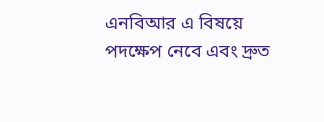এনবিআর এ বিষয়ে পদক্ষেপ নেবে এবং দ্রুত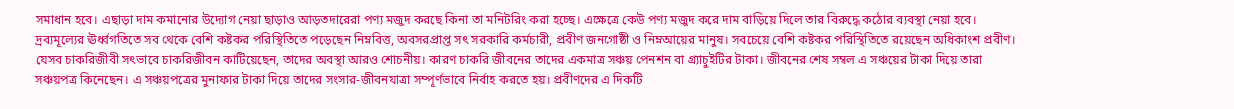সমাধান হবে। এছাড়া দাম কমানোর উদ্যোগ নেয়া ছাড়াও আড়তদারেরা পণ্য মজুদ করছে কিনা তা মনিটরিং করা হচ্ছে। এক্ষেত্রে কেউ পণ্য মজুদ করে দাম বাড়িয়ে দিলে তার বিরুদ্ধে কঠোর ব্যবস্থা নেয়া হবে।
দ্রব্যমূল্যের ঊর্ধ্বগতিতে সব থেকে বেশি কষ্টকর পরিস্থিতিতে পড়েছেন নিম্নবিত্ত, অবসরপ্রাপ্ত সৎ সরকারি কর্মচারী, প্রবীণ জনগোষ্ঠী ও নিম্নআয়ের মানুষ। সবচেয়ে বেশি কষ্টকর পরিস্থিতিতে রয়েছেন অধিকাংশ প্রবীণ।
যেসব চাকরিজীবী সৎভাবে চাকরিজীবন কাটিয়েছেন, তাদের অবস্থা আরও শোচনীয়। কারণ চাকরি জীবনের তাদের একমাত্র সঞ্চয় পেনশন বা গ্র্যাচুইটির টাকা। জীবনের শেষ সম্বল এ সঞ্চয়ের টাকা দিয়ে তারা সঞ্চয়পত্র কিনেছেন। এ সঞ্চয়পত্রের মুনাফার টাকা দিয়ে তাদের সংসার-জীবনযাত্রা সম্পূর্ণভাবে নির্বাহ করতে হয়। প্রবীণদের এ দিকটি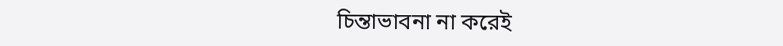চিন্তাভাবনা না করেই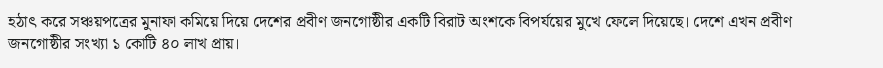হঠাৎ করে সঞ্চয়পত্রের মুনাফা কমিয়ে দিয়ে দেশের প্রবীণ জনগোষ্ঠীর একটি বিরাট অংশকে বিপর্যয়ের মুখে ফেলে দিয়েছে। দেশে এখন প্রবীণ জনগোষ্ঠীর সংখ্যা ১ কোটি ৪০ লাখ প্রায়।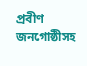প্রবীণ জনগোষ্ঠীসহ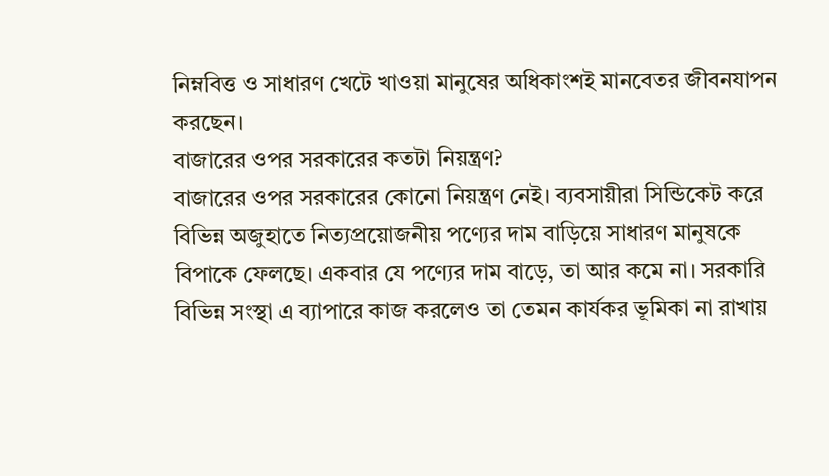নিম্নবিত্ত ও সাধারণ খেটে খাওয়া মানুষের অধিকাংশই মানবেতর জীবনযাপন করছেন।
বাজারের ওপর সরকারের কতটা নিয়ন্ত্রণ?
বাজারের ওপর সরকারের কোনো নিয়ন্ত্রণ নেই। ব্যবসায়ীরা সিন্ডিকেট করে বিভিন্ন অজুহাতে নিত্যপ্রয়োজনীয় পণ্যের দাম বাড়িয়ে সাধারণ মানুষকে বিপাকে ফেলছে। একবার যে পণ্যের দাম বাড়ে, তা আর কমে না। সরকারি বিভিন্ন সংস্থা এ ব্যাপারে কাজ করলেও তা তেমন কার্যকর ভূমিকা না রাখায়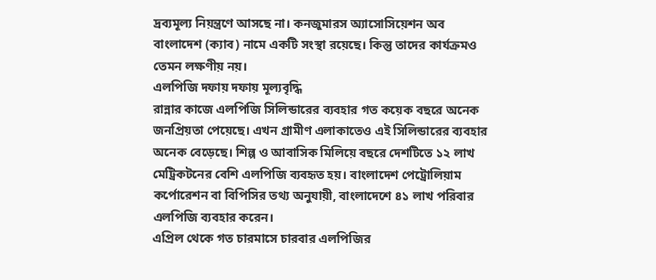দ্রব্যমূল্য নিয়ন্ত্রণে আসছে না। কনজুমারস অ্যাসোসিয়েশন অব বাংলাদেশ (ক্যাব) নামে একটি সংস্থা রয়েছে। কিন্তু তাদের কার্যক্রমও তেমন লক্ষণীয় নয়।
এলপিজি দফায় দফায় মূল্যবৃদ্ধি
রান্নার কাজে এলপিজি সিলিন্ডারের ব্যবহার গত কয়েক বছরে অনেক জনপ্রিয়তা পেয়েছে। এখন গ্রামীণ এলাকাতেও এই সিলিন্ডারের ব্যবহার অনেক বেড়েছে। শিল্প ও আবাসিক মিলিয়ে বছরে দেশটিতে ১২ লাখ মেট্রিকটনের বেশি এলপিজি ব্যবহৃত হয়। বাংলাদেশ পেট্রোলিয়াম কর্পোরেশন বা বিপিসির তথ্য অনুযায়ী, বাংলাদেশে ৪১ লাখ পরিবার এলপিজি ব্যবহার করেন।
এপ্রিল থেকে গত চারমাসে চারবার এলপিজির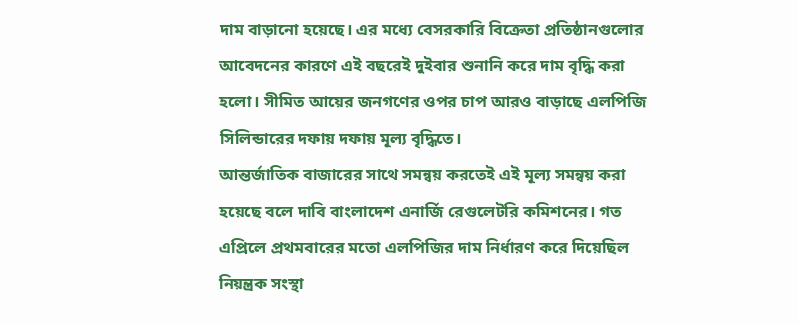দাম বাড়ানো হয়েছে। এর মধ্যে বেসরকারি বিক্রেতা প্রতিষ্ঠানগুলোর আবেদনের কারণে এই বছরেই দুইবার শুনানি করে দাম বৃদ্ধি করা হলো। সীমিত আয়ের জনগণের ওপর চাপ আরও বাড়াছে এলপিজি সিলিন্ডারের দফায় দফায় মূল্য বৃদ্ধিতে।
আন্তর্জাতিক বাজারের সাথে সমন্বয় করতেই এই মূল্য সমন্বয় করা হয়েছে বলে দাবি বাংলাদেশ এনার্জি রেগুলেটরি কমিশনের। গত এপ্রিলে প্রথমবারের মতো এলপিজির দাম নির্ধারণ করে দিয়েছিল নিয়ন্ত্রক সংস্থা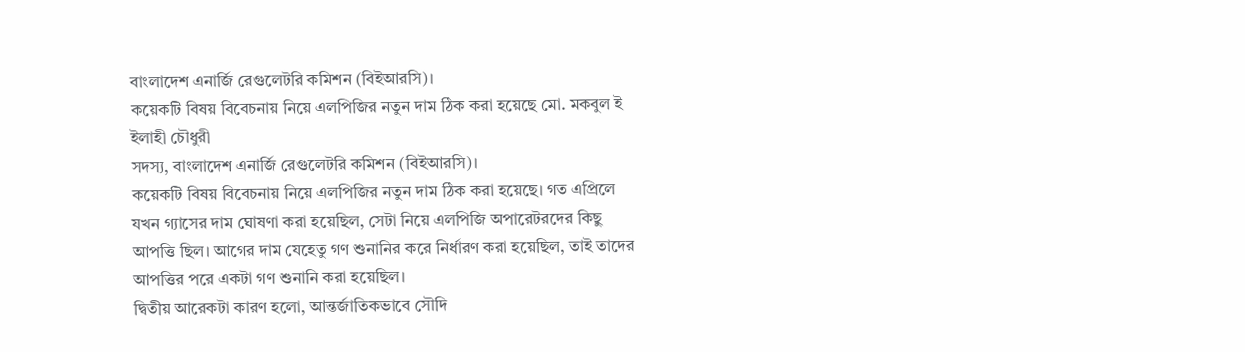বাংলাদেশ এনার্জি রেগুলেটরি কমিশন (বিইআরসি)।
কয়েকটি বিষয় বিবেচনায় নিয়ে এলপিজির নতুন দাম ঠিক করা হয়েছে মো. মকবুল ই ইলাহী চৌধুরী
সদস্য, বাংলাদেশ এনার্জি রেগুলেটরি কমিশন (বিইআরসি)।
কয়েকটি বিষয় বিবেচনায় নিয়ে এলপিজির নতুন দাম ঠিক করা হয়েছে। গত এপ্রিলে যখন গ্যাসের দাম ঘোষণা করা হয়েছিল, সেটা নিয়ে এলপিজি অপারেটরদের কিছু আপত্তি ছিল। আগের দাম যেহেতু গণ শুনানির করে নির্ধারণ করা হয়েছিল, তাই তাদের আপত্তির পরে একটা গণ শুনানি করা হয়েছিল।
দ্বিতীয় আরেকটা কারণ হলো, আন্তর্জাতিকভাবে সৌদি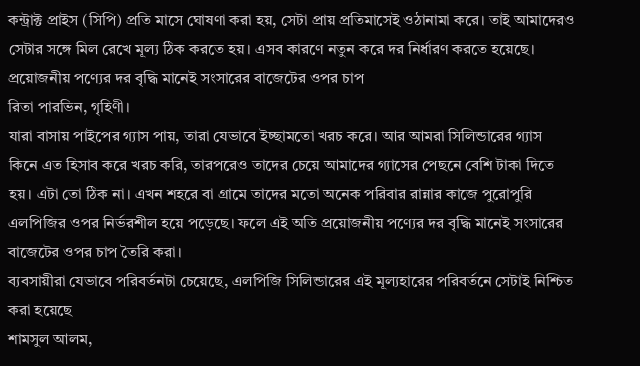কন্ট্রাক্ট প্রাইস (সিপি) প্রতি মাসে ঘোষণা করা হয়, সেটা প্রায় প্রতিমাসেই ওঠানামা করে। তাই আমাদেরও সেটার সঙ্গে মিল রেখে মূল্য ঠিক করতে হয়। এসব কারণে নতুন করে দর নির্ধারণ করতে হয়েছে।
প্রয়োজনীয় পণ্যের দর বৃদ্ধি মানেই সংসারের বাজেটের ওপর চাপ
রিতা পারভিন, গৃহিণী।
যারা বাসায় পাইপের গ্যাস পায়, তারা যেভাবে ইচ্ছামতো খরচ করে। আর আমরা সিলিন্ডারের গ্যাস কিনে এত হিসাব করে খরচ করি, তারপরেও তাদের চেয়ে আমাদের গ্যাসের পেছনে বেশি টাকা দিতে হয়। এটা তো ঠিক না। এখন শহরে বা গ্রামে তাদের মতো অনেক পরিবার রান্নার কাজে পুরোপুরি এলপিজির ওপর নির্ভরশীল হয়ে পড়েছে। ফলে এই অতি প্রয়োজনীয় পণ্যের দর বৃদ্ধি মানেই সংসারের বাজেটের ওপর চাপ তৈরি করা।
ব্যবসায়ীরা যেভাবে পরিবর্তনটা চেয়েছে, এলপিজি সিলিন্ডারের এই মূল্যহারের পরিবর্তনে সেটাই নিশ্চিত করা হয়েছে
শামসুল আলম,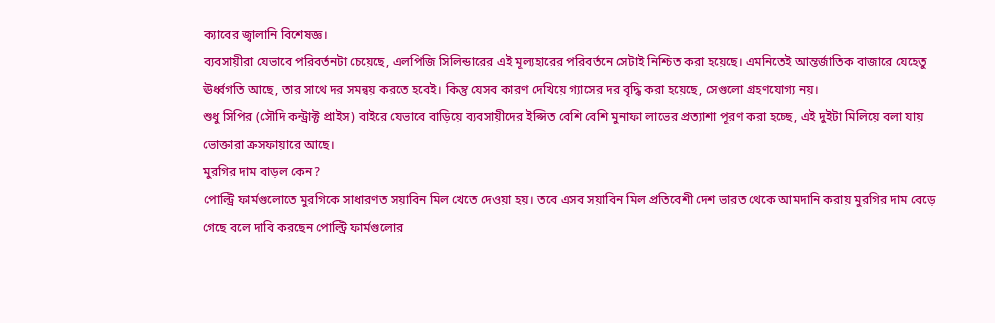ক্যাবের জ্বালানি বিশেষজ্ঞ।
ব্যবসায়ীরা যেভাবে পরিবর্তনটা চেয়েছে, এলপিজি সিলিন্ডারের এই মূল্যহারের পরিবর্তনে সেটাই নিশ্চিত করা হয়েছে। এমনিতেই আন্তর্জাতিক বাজারে যেহেতু ঊর্ধ্বগতি আছে, তার সাথে দর সমন্বয় করতে হবেই। কিন্তু যেসব কারণ দেখিয়ে গ্যাসের দর বৃদ্ধি করা হয়েছে, সেগুলো গ্রহণযোগ্য নয়।
শুধু সিপির (সৌদি কন্ট্রাক্ট প্রাইস) বাইরে যেভাবে বাড়িয়ে ব্যবসায়ীদের ইপ্সিত বেশি বেশি মুনাফা লাভের প্রত্যাশা পূরণ করা হচ্ছে, এই দুইটা মিলিয়ে বলা যায় ভোক্তারা ক্রসফায়ারে আছে।
মুরগির দাম বাড়ল কেন?
পোল্ট্রি ফার্মগুলোতে মুরগিকে সাধারণত সয়াবিন মিল খেতে দেওয়া হয়। তবে এসব সয়াবিন মিল প্রতিবেশী দেশ ভারত থেকে আমদানি করায় মুরগির দাম বেড়ে গেছে বলে দাবি করছেন পোল্ট্রি ফার্মগুলোর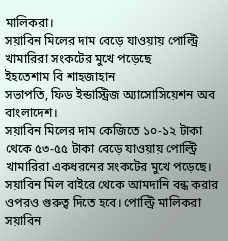মালিকরা।
সয়াবিন মিলের দাম বেড়ে যাওয়ায় পোল্ট্রি খামারিরা সংকটের মুখে পড়েছে
ইহতেশাম বি শাহজাহান
সভাপতি, ফিড ইন্ডাস্ট্রিজ অ্যাসোসিয়েশন অব বাংলাদেশ।
সয়াবিন মিলের দাম কেজিতে ১০-১২ টাকা থেকে ৫৩-৫৫ টাকা বেড়ে যাওয়ায় পোল্ট্রি খামারিরা একধরনের সংকটের মুখে পড়েছে। সয়াবিন মিল বাইরে থেকে আমদানি বন্ধ করার ওপরও গুরুত্ব দিতে হবে। পোল্ট্রি মালিকরা সয়াবিন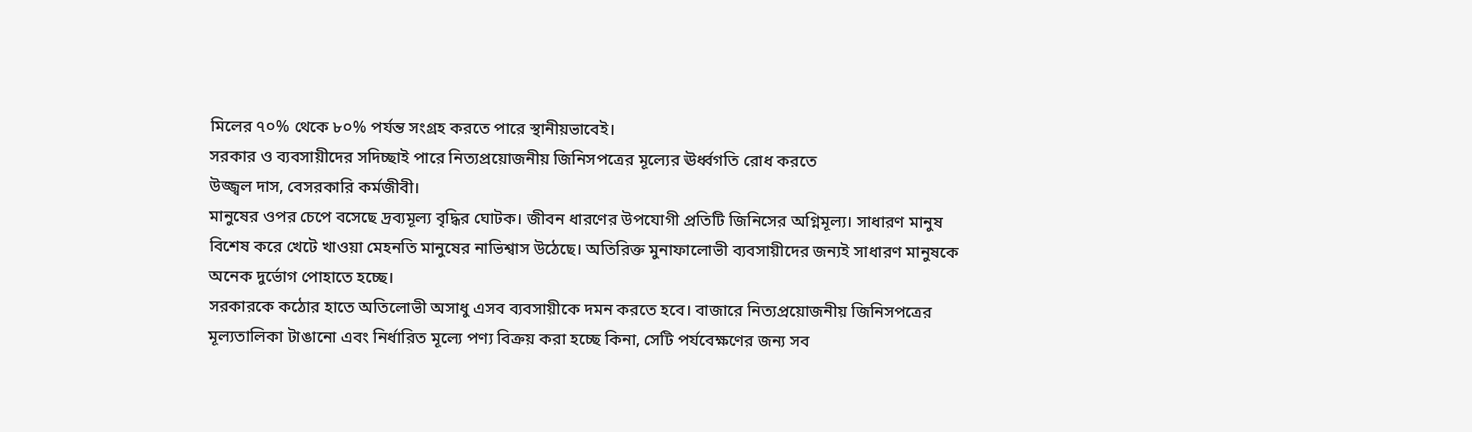মিলের ৭০% থেকে ৮০% পর্যন্ত সংগ্রহ করতে পারে স্থানীয়ভাবেই।
সরকার ও ব্যবসায়ীদের সদিচ্ছাই পারে নিত্যপ্রয়োজনীয় জিনিসপত্রের মূল্যের ঊর্ধ্বগতি রোধ করতে
উজ্জ্বল দাস, বেসরকারি কর্মজীবী।
মানুষের ওপর চেপে বসেছে দ্রব্যমূল্য বৃদ্ধির ঘোটক। জীবন ধারণের উপযোগী প্রতিটি জিনিসের অগ্নিমূল্য। সাধারণ মানুষ বিশেষ করে খেটে খাওয়া মেহনতি মানুষের নাভিশ্বাস উঠেছে। অতিরিক্ত মুনাফালোভী ব্যবসায়ীদের জন্যই সাধারণ মানুষকে অনেক দুর্ভোগ পোহাতে হচ্ছে।
সরকারকে কঠোর হাতে অতিলোভী অসাধু এসব ব্যবসায়ীকে দমন করতে হবে। বাজারে নিত্যপ্রয়োজনীয় জিনিসপত্রের মূল্যতালিকা টাঙানো এবং নির্ধারিত মূল্যে পণ্য বিক্রয় করা হচ্ছে কিনা, সেটি পর্যবেক্ষণের জন্য সব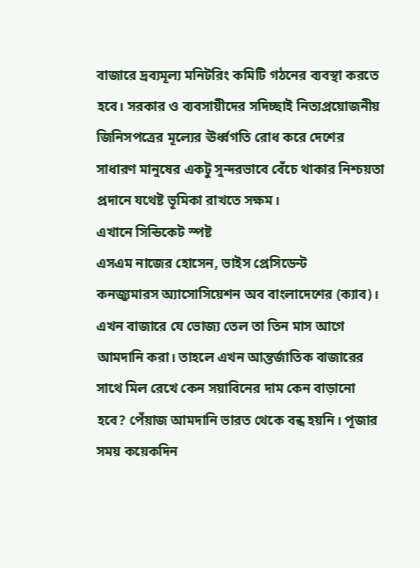বাজারে দ্রব্যমূল্য মনিটরিং কমিটি গঠনের ব্যবস্থা করতে হবে। সরকার ও ব্যবসায়ীদের সদিচ্ছাই নিত্যপ্রয়োজনীয় জিনিসপত্রের মূল্যের ঊর্ধ্বগতি রোধ করে দেশের সাধারণ মানুষের একটু সুন্দরভাবে বেঁচে থাকার নিশ্চয়তা প্রদানে যথেষ্ট ভূমিকা রাখতে সক্ষম।
এখানে সিন্ডিকেট স্পষ্ট
এসএম নাজের হোসেন, ভাইস প্রেসিডেন্ট
কনজ্যুমারস অ্যাসোসিয়েশন অব বাংলাদেশের (ক্যাব)।
এখন বাজারে যে ভোজ্য তেল তা তিন মাস আগে আমদানি করা। তাহলে এখন আন্তর্জাতিক বাজারের সাথে মিল রেখে কেন সয়াবিনের দাম কেন বাড়ানো হবে? পেঁয়াজ আমদানি ভারত থেকে বন্ধ হয়নি। পূজার সময় কয়েকদিন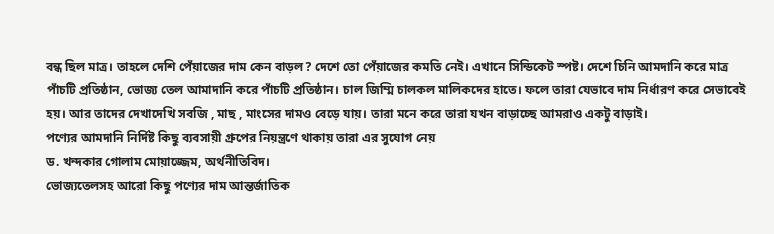বন্ধ ছিল মাত্র। তাহলে দেশি পেঁয়াজের দাম কেন বাড়ল? দেশে তো পেঁয়াজের কমতি নেই। এখানে সিন্ডিকেট স্পষ্ট। দেশে চিনি আমদানি করে মাত্র পাঁচটি প্রতিষ্ঠান, ভোজ্য তেল আমাদানি করে পাঁচটি প্রতিষ্ঠান। চাল জিম্মি চালকল মালিকদের হাতে। ফলে তারা যেভাবে দাম নির্ধারণ করে সেভাবেই হয়। আর তাদের দেখাদেখি সবজি , মাছ , মাংসের দামও বেড়ে যায়। তারা মনে করে তারা যখন বাড়াচ্ছে আমরাও একটু বাড়াই।
পণ্যের আমদানি নির্দিষ্ট কিছু ব্যবসায়ী গ্রুপের নিয়ন্ত্রণে থাকায় তারা এর সুযোগ নেয়
ড. খন্দকার গোলাম মোয়াজ্জেম, অর্থনীতিবিদ।
ভোজ্যতেলসহ আরো কিছু পণ্যের দাম আন্তর্জাতিক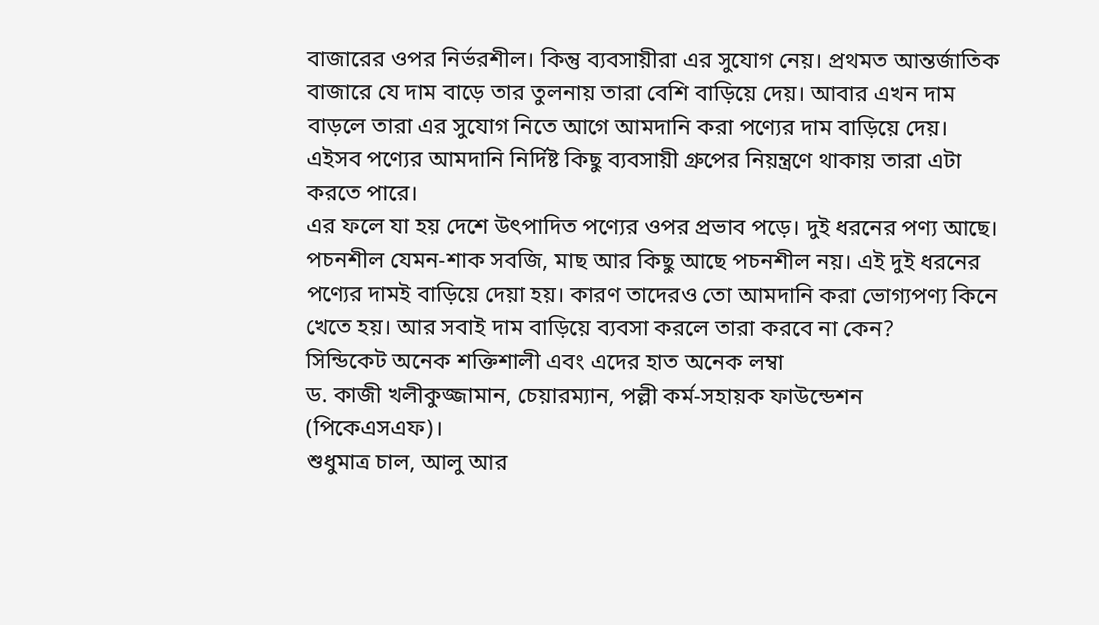বাজারের ওপর নির্ভরশীল। কিন্তু ব্যবসায়ীরা এর সুযোগ নেয়। প্রথমত আন্তর্জাতিক বাজারে যে দাম বাড়ে তার তুলনায় তারা বেশি বাড়িয়ে দেয়। আবার এখন দাম বাড়লে তারা এর সুযোগ নিতে আগে আমদানি করা পণ্যের দাম বাড়িয়ে দেয়। এইসব পণ্যের আমদানি নির্দিষ্ট কিছু ব্যবসায়ী গ্রুপের নিয়ন্ত্রণে থাকায় তারা এটা করতে পারে।
এর ফলে যা হয় দেশে উৎপাদিত পণ্যের ওপর প্রভাব পড়ে। দুই ধরনের পণ্য আছে। পচনশীল যেমন-শাক সবজি, মাছ আর কিছু আছে পচনশীল নয়। এই দুই ধরনের পণ্যের দামই বাড়িয়ে দেয়া হয়। কারণ তাদেরও তো আমদানি করা ভোগ্যপণ্য কিনে খেতে হয়। আর সবাই দাম বাড়িয়ে ব্যবসা করলে তারা করবে না কেন?
সিন্ডিকেট অনেক শক্তিশালী এবং এদের হাত অনেক লম্বা
ড. কাজী খলীকুজ্জামান, চেয়ারম্যান, পল্লী কর্ম-সহায়ক ফাউন্ডেশন (পিকেএসএফ)।
শুধুমাত্র চাল, আলু আর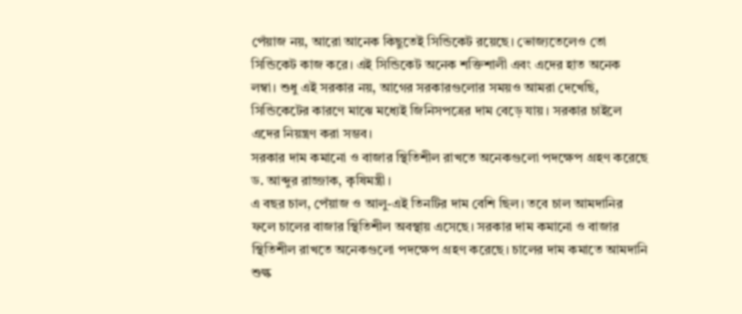পেঁয়াজ নয়, আরো আনেক কিছুতেই সিন্ডিকেট রয়েছে। ভোজ্যতেলেও তো সিন্ডিকেট কাজ করে। এই সিন্ডিকেট অনেক শক্তিশালী এবং এদের হাত অনেক লম্বা। শুধু এই সরকার নয়, আগের সরকারগুলোর সময়ও আমরা দেখেছি, সিন্ডিকেটের কারণে মাঝে মধ্যেই জিনিসপত্রের দাম বেড়ে যায়। সরকার চাইলে এদের নিয়ন্ত্রণ করা সম্ভব।
সরকার দাম কমানো ও বাজার স্থিতিশীল রাখতে অনেকগুলো পদক্ষেপ গ্রহণ করেছে
ড. আব্দুর রাজ্জাক, কৃষিমন্ত্রী।
এ বছর চাল, পেঁয়াজ ও আলু-এই তিনটির দাম বেশি ছিল। তবে চাল আমদানির ফলে চালের বাজার স্থিতিশীল অবস্থায় এসেছে। সরকার দাম কমানো ও বাজার স্থিতিশীল রাখতে অনেকগুলো পদক্ষেপ গ্রহণ করেছে। চালের দাম কমাতে আমদানি শুল্ক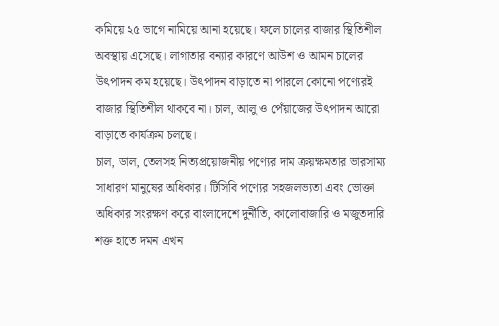কমিয়ে ২৫ ভাগে নামিয়ে আনা হয়েছে। ফলে চালের বাজার স্থিতিশীল অবস্থায় এসেছে। লাগাতার বন্যার কারণে আউশ ও আমন চালের উৎপাদন কম হয়েছে। উৎপাদন বাড়াতে না পারলে কোনো পণ্যেরই বাজার স্থিতিশীল থাকবে না। চাল, আলু ও পেঁয়াজের উৎপাদন আরো বাড়াতে কার্যক্রম চলছে।
চাল, ডাল, তেলসহ নিত্যপ্রয়োজনীয় পণ্যের দাম ক্রয়ক্ষমতার ভারসাম্য সাধারণ মানুষের অধিকার। টিসিবি পণ্যের সহজলভ্যতা এবং ভোক্তা অধিকার সংরক্ষণ করে বাংলাদেশে দুর্নীতি, কালোবাজারি ও মজুতদারি শক্ত হাতে দমন এখন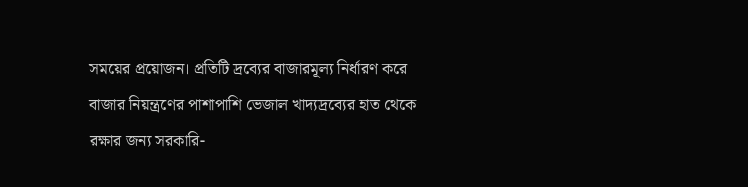সময়ের প্রয়োজন। প্রতিটি দ্রব্যের বাজারমূল্য নির্ধারণ করে বাজার নিয়ন্ত্রণের পাশাপাশি ভেজাল খাদ্যদ্রব্যের হাত থেকে রক্ষার জন্য সরকারি-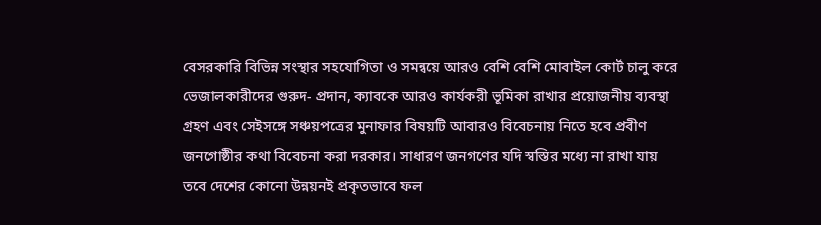বেসরকারি বিভিন্ন সংস্থার সহযোগিতা ও সমন্বয়ে আরও বেশি বেশি মোবাইল কোর্ট চালু করে ভেজালকারীদের গুরুদ- প্রদান, ক্যাবকে আরও কার্যকরী ভূমিকা রাখার প্রয়োজনীয় ব্যবস্থা গ্রহণ এবং সেইসঙ্গে সঞ্চয়পত্রের মুনাফার বিষয়টি আবারও বিবেচনায় নিতে হবে প্রবীণ জনগোষ্ঠীর কথা বিবেচনা করা দরকার। সাধারণ জনগণের যদি স্বস্তির মধ্যে না রাখা যায় তবে দেশের কোনো উন্নয়নই প্রকৃতভাবে ফল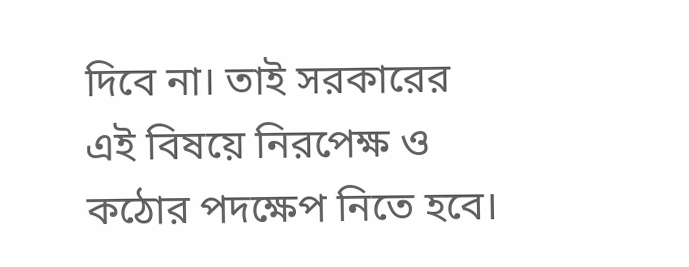দিবে না। তাই সরকারের এই বিষয়ে নিরপেক্ষ ও কঠোর পদক্ষেপ নিতে হবে।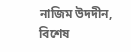নাজিম উদদীন, বিশেষ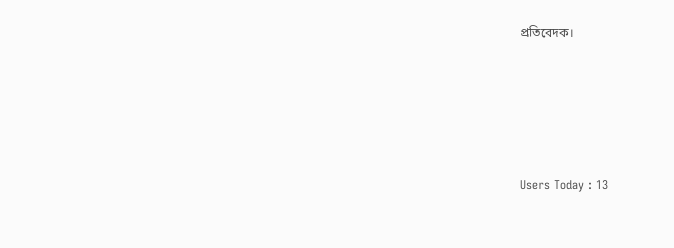প্রতিবেদক।





Users Today : 13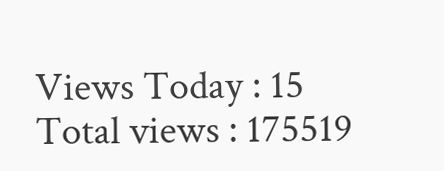Views Today : 15
Total views : 175519